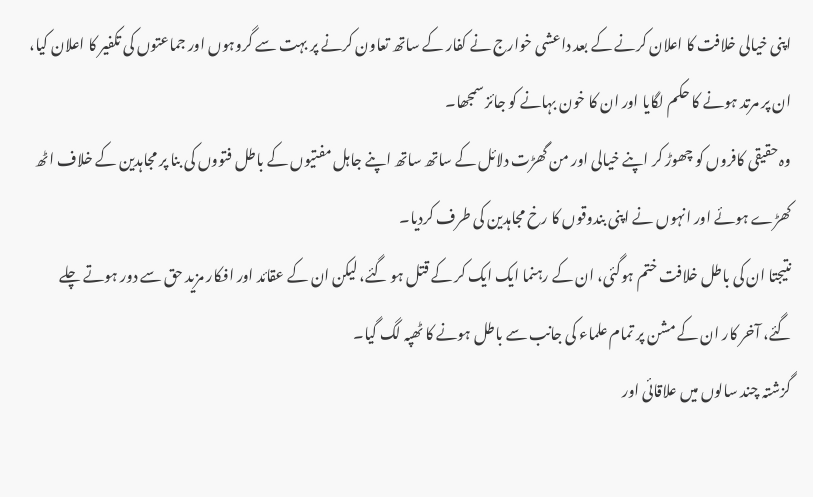اپنی خیالی خلافت کا اعلان کرنے کے بعد داعشی خوارج نے کفار کے ساتھ تعاون کرنے پر بہت سے گروہوں اور جماعتوں کی تکفیر کا اعلان کیا، ان پر مرتد ہونے کا حکم لگایا اور ان کا خون بہانے کو جائز سمجھا۔
وہ حقیقی کافروں کو چھوڑ کر اپنے خیالی اور من گھڑت دلائل کے ساتھ ساتھ اپنے جاہل مفتیوں کے باطل فتووں کی بنا پر مجاہدین کے خلاف اٹھ کھڑے ہوئے اور انہوں نے اپنی بندوقوں کا رخ مجاہدین کی طرف کردیا۔
نتیجتا ان کی باطل خلافت ختم ہوگئی، ان کے رہنما ایک ایک کر کے قتل ہو گئے، لیکن ان کے عقائد اور افکار مزید حق سے دور ہوتے چلے گئے، آخر کار ان کے مشن پر تمام علماء کی جانب سے باطل ہونے کا ٹھپہ لگ گیا۔
گزشتہ چند سالوں میں علاقائی اور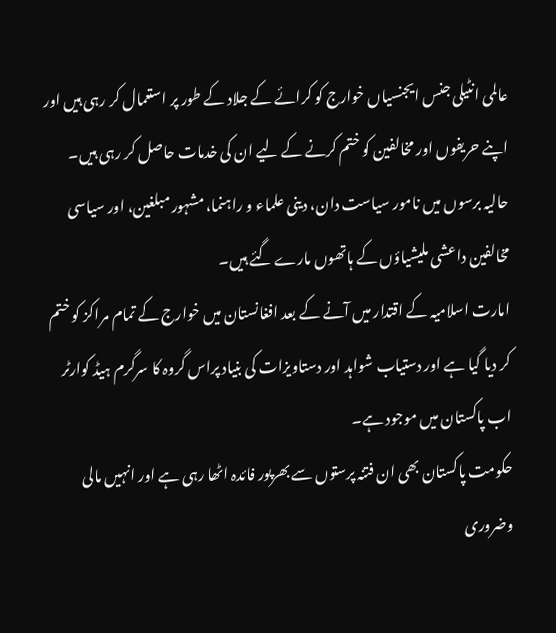عالمی انٹیلی جنس ایجنسیاں خوارج کو کرائے کے جلاد کے طور پر استعمال کر رہی ہیں اور اپنے حریفوں اور مخالفین کو ختم کرنے کے لیے ان کی خدمات حاصل کر رہی ہیں۔
حالیہ برسوں میں نامور سیاست دان، دینی علماء و راہنما، مشہور مبلغین، اور سیاسی مخالفین داعشی ملیشیاؤں کے ہاتھوں مارے گئے ہیں۔
امارت اسلامیہ کے اقتدار میں آنے کے بعد افغانستان میں خوارج کے تمام مراکز کو ختم کر دیا گیا ہے اور دستیاب شواہد اور دستاویزات کی بنیاد پراس گروہ کا سرگرم ہیڈ کوارٹر اب پاکستان میں موجود ہے۔
حکومت پاکستان بھی ان فتنہ پرستوں سے بھرپور فائدہ اٹھا رہی ہے اور انہیں مالی وضروری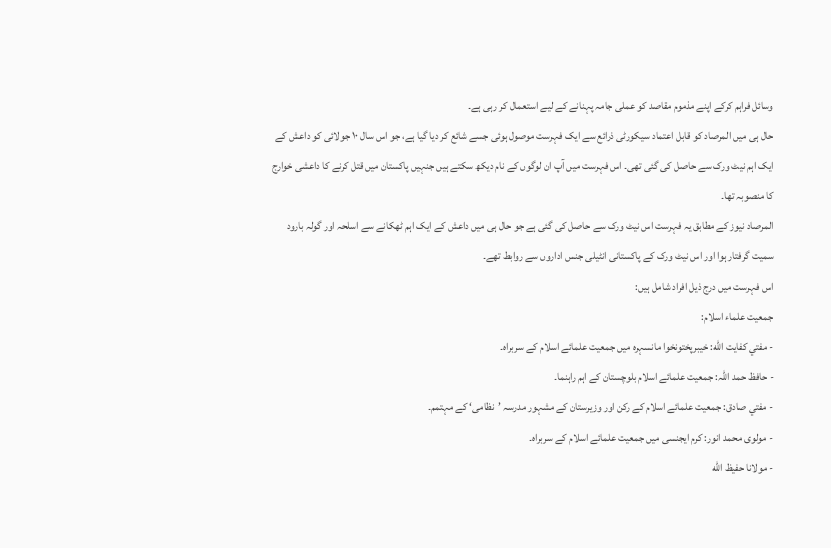وسائل فراہم کرکے اپنے مذموم مقاصد کو عملی جامہ پہنانے کے لیے استعمال کر رہی ہے۔
حال ہی میں المرصاد کو قابل اعتماد سیکورٹی ذرائع سے ایک فہرست موصول ہوئی جسے شائع کر دیا گیا ہے، جو اس سال ۱۰ جولائی کو داعش کے ایک اہم نیٹ ورک سے حاصل کی گئی تھی۔ اس فہرست میں آپ ان لوگوں کے نام دیکھ سکتے ہیں جنہیں پاکستان میں قتل کرنے کا داعشی خوارج کا منصوبہ تھا۔
المرصاد نیوز کے مطابق یہ فہرست اس نیٹ ورک سے حاصل کی گئی ہے جو حال ہی میں داعش کے ایک اہم ٹھکانے سے اسلحہ اور گولہ بارود سمیت گرفتار ہوا اور اس نیٹ ورک کے پاکستانی انٹیلی جنس اداروں سے روابط تھے۔
اس فہرست میں درج ذیل افراد شامل ہیں:
جمعیت علماء اسلام:
- مفتي کفایت الله: خیبرپختونخوا مانسہرہ میں جمعیت علمائے اسلام کے سربراہ۔
- حافظ حمد اللہ: جمعیت علمائے اسلام بلوچستان کے اہم راہنما۔
- مفتي صادق: جمعیت علمائے اسلام کے رکن اور وزیرستان کے مشہور مدرسہ ’نظامی‘ کے مہتمم۔
- مولوی محمد انور: کرم ایجنسی میں جمعیت علمائے اسلام کے سربراہ۔
- مولانا حفیظ الله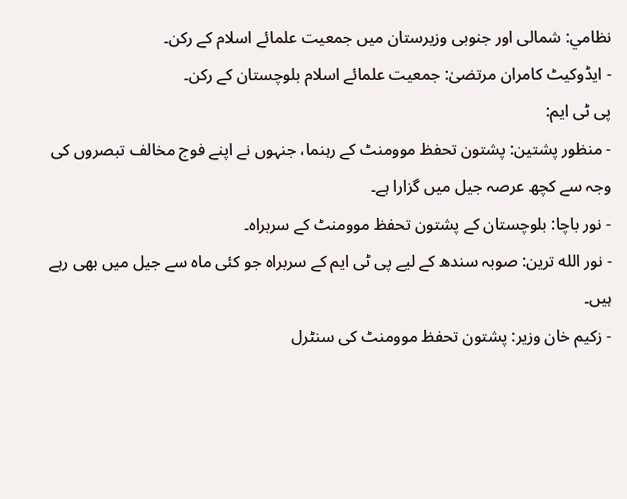نظامي: شمالی اور جنوبی وزیرستان میں جمعیت علمائے اسلام کے رکن۔
- ایڈوکیٹ کامران مرتضیٰ: جمعیت علمائے اسلام بلوچستان کے رکن۔
پی ٹی ایم:
- منظور پشتین: پشتون تحفظ موومنٹ کے رہنما، جنہوں نے اپنے فوج مخالف تبصروں کی وجہ سے کچھ عرصہ جیل میں گزارا ہے۔
- نور باچا: بلوچستان کے پشتون تحفظ موومنٹ کے سربراہ۔
- نور الله ترین: صوبہ سندھ کے لیے پی ٹی ایم کے سربراہ جو کئی ماہ سے جیل میں بھی رہے ہیں۔
- زکیم خان وزیر: پشتون تحفظ موومنٹ کی سنٹرل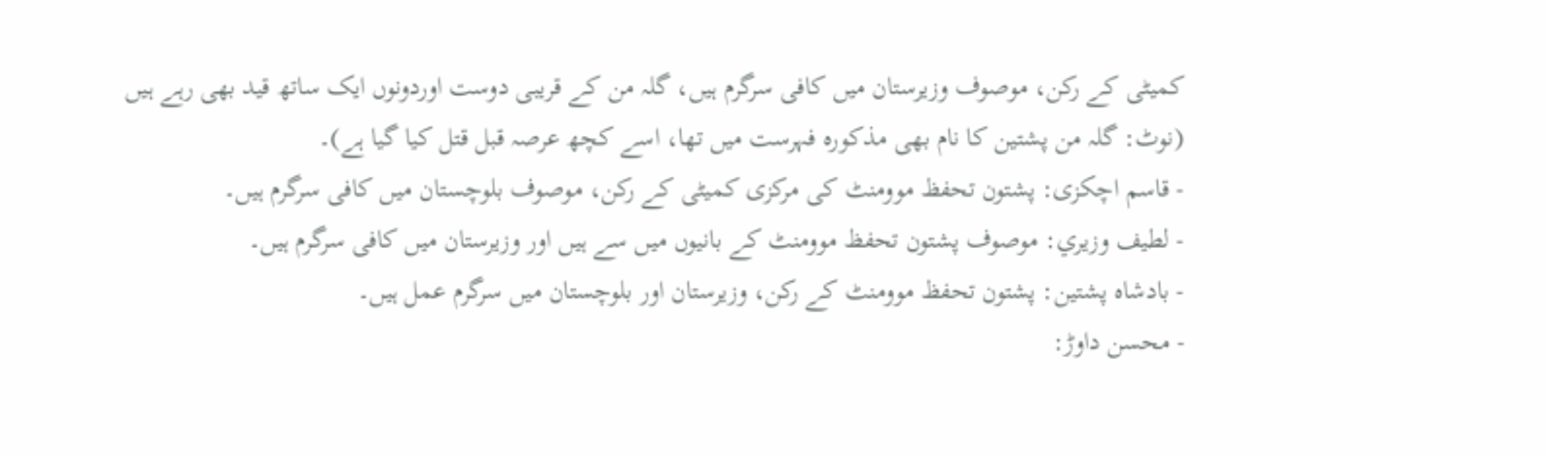کمیٹی کے رکن، موصوف وزیرستان میں کافی سرگرم ہیں، گلہ من کے قریبی دوست اوردونوں ایک ساتھ قید بھی رہے ہیں (نوٹ: گلہ من پشتین کا نام بھی مذکورہ فہرست میں تھا، اسے کچھ عرصہ قبل قتل کیا گیا ہے)۔
- قاسم اچکزی: پشتون تحفظ موومنٹ کی مرکزی کمیٹی کے رکن، موصوف بلوچستان میں کافی سرگرم ہیں۔
- لطیف وزیري: موصوف پشتون تحفظ موومنٹ کے بانیوں میں سے ہیں اور وزیرستان میں کافی سرگرم ہیں۔
- بادشاه پشتین: پشتون تحفظ موومنٹ کے رکن، وزیرستان اور بلوچستان میں سرگرم عمل ہیں۔
- محسن داوڑ: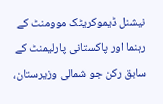نیشنل ڈیموکریٹک موومنٹ کے رہنما اور پاکستانی پارلیمنٹ کے سابق رکن جو شمالی وزیرستان،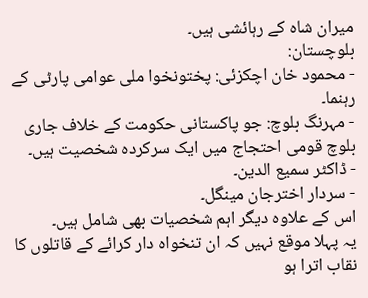میران شاہ کے رہائشی ہیں۔
بلوچستان:
- محمود خان اچکزئی: پختونخوا ملی عوامی پارٹی کے رہنما۔
- مہرنگ بلوچ: جو پاکستانی حکومت کے خلاف جاری بلوچ قومی احتجاج میں ایک سرکردہ شخصیت ہیں۔
- ڈاکٹر سمیع الدین۔
- سردار اخترجان مينگل۔
اس کے علاوہ دیگر اہم شخصیات بھی شامل ہیں۔
یہ پہلا موقع نہیں کہ ان تنخواہ دار کرائے کے قاتلوں کا نقاب اترا ہو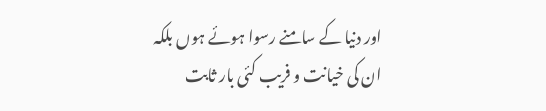اور دنیا کے سامنے رسوا ہوئے ہوں بلکہ ان کی خیانت و فریب کئی بار ثابت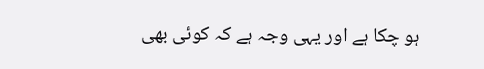ہو چکا ہے اور یہی وجہ ہے کہ کوئی بھی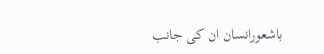باشعورانسان ان کی جانب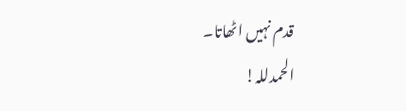قدم نہیں اٹھاتا۔
الحمدللہ!